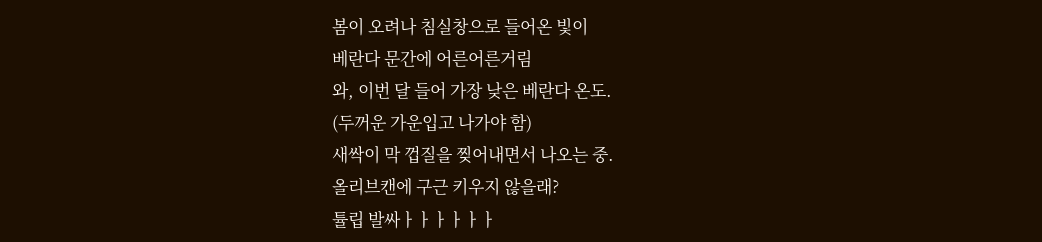봄이 오려나 침실창으로 들어온 빛이
베란다 문간에 어른어른거림
와, 이번 달 들어 가장 낮은 베란다 온도.
(두꺼운 가운입고 나가야 함)
새싹이 막 껍질을 찢어내면서 나오는 중.
올리브캔에 구근 키우지 않을래?
튤립 발싸ㅏㅏㅏㅏㅏㅏ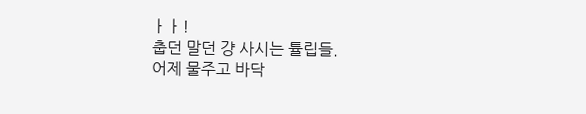ㅏㅏ!
춥던 말던 걍 사시는 튤립들.
어제 물주고 바닥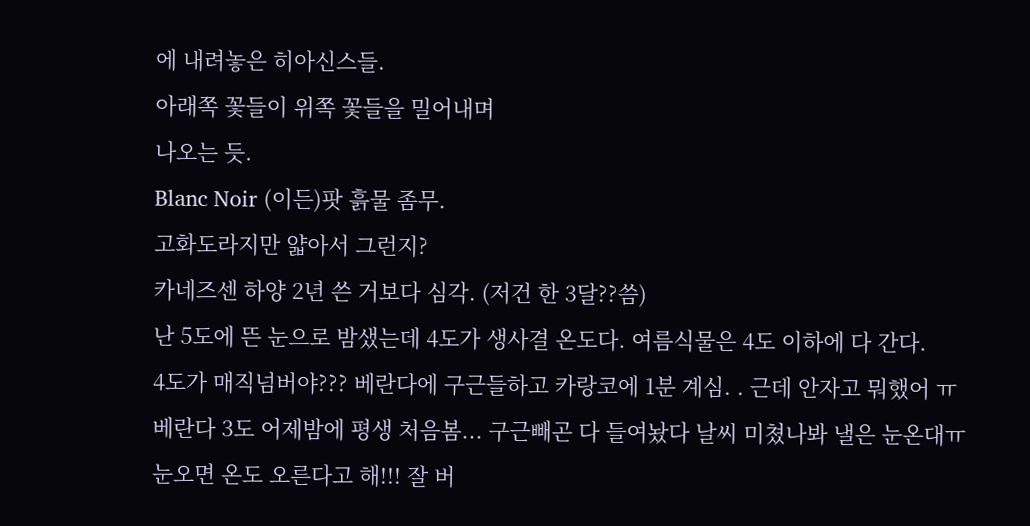에 내려놓은 히아신스들.
아래쪽 꽃들이 위쪽 꽃들을 밀어내며
나오는 듯.
Blanc Noir (이든)팟 흙물 좀무.
고화도라지만 얇아서 그런지?
카네즈센 하양 2년 쓴 거보다 심각. (저건 한 3달??씀)
난 5도에 뜬 눈으로 밤샜는데 4도가 생사결 온도다. 여름식물은 4도 이하에 다 간다.
4도가 매직넘버야??? 베란다에 구근들하고 카랑코에 1분 계심. . 근데 안자고 뭐했어 ㅠ
베란다 3도 어제밤에 평생 처음봄... 구근빼곤 다 들여놨다 날씨 미쳤나봐 낼은 눈온대ㅠ
눈오면 온도 오른다고 해!!! 잘 버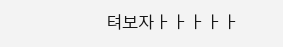텨보자ㅏㅏㅏㅏㅏ